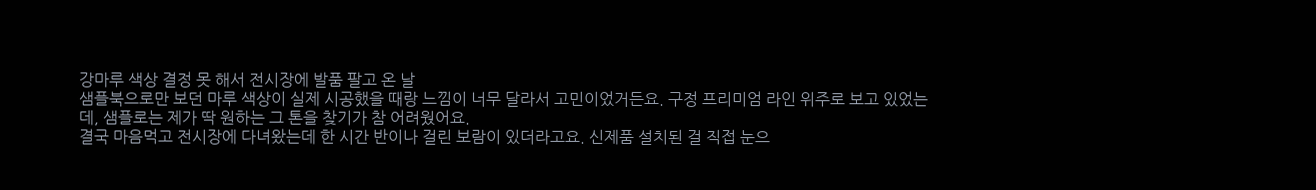강마루 색상 결정 못 해서 전시장에 발품 팔고 온 날
샘플북으로만 보던 마루 색상이 실제 시공했을 때랑 느낌이 너무 달라서 고민이었거든요. 구정 프리미엄 라인 위주로 보고 있었는데, 샘플로는 제가 딱 원하는 그 톤을 찾기가 참 어려웠어요.
결국 마음먹고 전시장에 다녀왔는데 한 시간 반이나 걸린 보람이 있더라고요. 신제품 설치된 걸 직접 눈으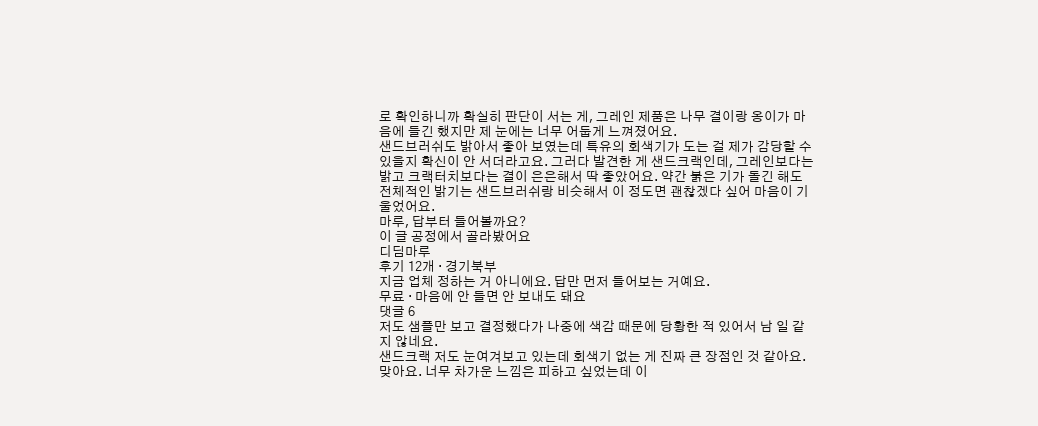로 확인하니까 확실히 판단이 서는 게, 그레인 제품은 나무 결이랑 옹이가 마음에 들긴 했지만 제 눈에는 너무 어둡게 느껴졌어요.
샌드브러쉬도 밝아서 좋아 보였는데 특유의 회색기가 도는 걸 제가 감당할 수 있을지 확신이 안 서더라고요. 그러다 발견한 게 샌드크랙인데, 그레인보다는 밝고 크랙터치보다는 결이 은은해서 딱 좋았어요. 약간 붉은 기가 돌긴 해도 전체적인 밝기는 샌드브러쉬랑 비슷해서 이 정도면 괜찮겠다 싶어 마음이 기울었어요.
마루, 답부터 들어볼까요?
이 글 공정에서 골라봤어요
디딤마루
후기 12개 · 경기북부
지금 업체 정하는 거 아니에요. 답만 먼저 들어보는 거예요.
무료 · 마음에 안 들면 안 보내도 돼요
댓글 6
저도 샘플만 보고 결정했다가 나중에 색감 때문에 당황한 적 있어서 남 일 같지 않네요.
샌드크랙 저도 눈여겨보고 있는데 회색기 없는 게 진짜 큰 장점인 것 같아요.
맞아요. 너무 차가운 느낌은 피하고 싶었는데 이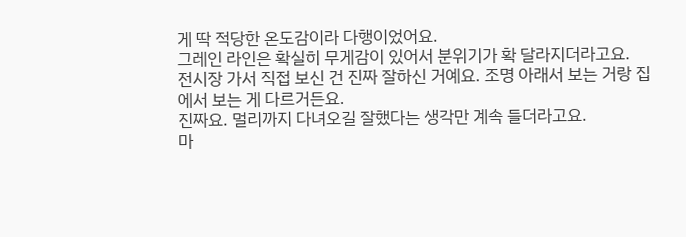게 딱 적당한 온도감이라 다행이었어요.
그레인 라인은 확실히 무게감이 있어서 분위기가 확 달라지더라고요.
전시장 가서 직접 보신 건 진짜 잘하신 거예요. 조명 아래서 보는 거랑 집에서 보는 게 다르거든요.
진짜요. 멀리까지 다녀오길 잘했다는 생각만 계속 들더라고요.
마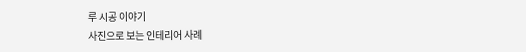루 시공 이야기
사진으로 보는 인테리어 사례